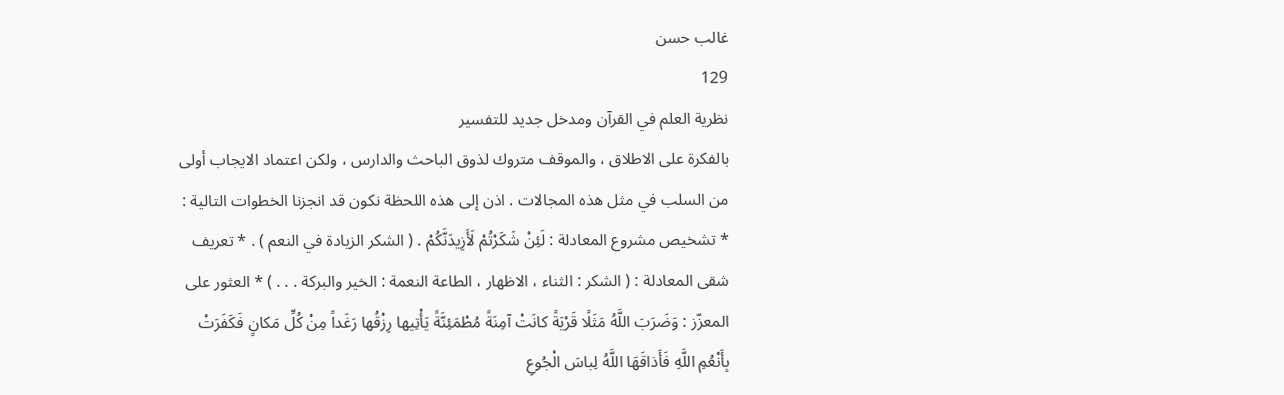غالب حسن
129
نظرية العلم في القرآن ومدخل جديد للتفسير
بالفكرة على الاطلاق ، والموقف متروك لذوق الباحث والدارس ، ولكن اعتماد الايجاب أولى من السلب في مثل هذه المجالات . اذن إلى هذه اللحظة نكون قد انجزنا الخطوات التالية : * تشخيص مشروع المعادلة : لَئِنْ شَكَرْتُمْ لَأَزِيدَنَّكُمْ . ( الشكر الزيادة في النعم ) . * تعريف شقى المعادلة : ( الشكر : الثناء ، الاظهار ، الطاعة النعمة : الخير والبركة . . . ) * العثور على المعزّز : وَضَرَبَ اللَّهُ مَثَلًا قَرْيَةً كانَتْ آمِنَةً مُطْمَئِنَّةً يَأْتِيها رِزْقُها رَغَداً مِنْ كُلِّ مَكانٍ فَكَفَرَتْ بِأَنْعُمِ اللَّهِ فَأَذاقَهَا اللَّهُ لِباسَ الْجُوعِ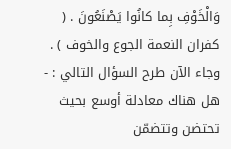وَالْخَوْفِ بِما كانُوا يَصْنَعُونَ . ( كفران النعمة الجوع والخوف ) . وجاء الآن طرح السؤال التالي : - هل هناك معادلة أوسع بحيث تحتضن وتتضمّن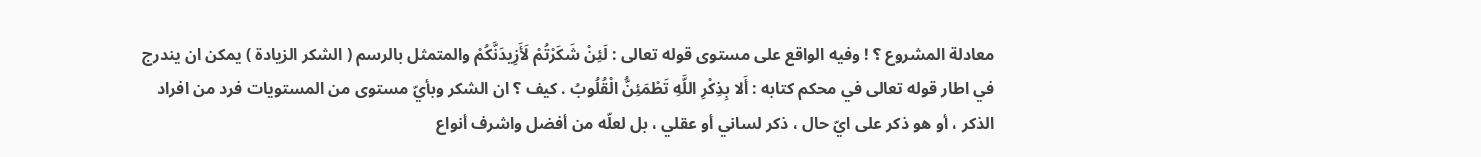معادلة المشروع ؟ ! وفيه الواقع على مستوى قوله تعالى : لَئِنْ شَكَرْتُمْ لَأَزِيدَنَّكُمْ والمتمثل بالرسم ( الشكر الزيادة ) يمكن ان يندرج في اطار قوله تعالى في محكم كتابه : أَلا بِذِكْرِ اللَّهِ تَطْمَئِنُّ الْقُلُوبُ . كيف ؟ ان الشكر وبأيّ مستوى من المستويات فرد من افراد الذكر ، أو هو ذكر على ايّ حال ، ذكر لساني أو عقلي ، بل لعلّه من أفضل واشرف أنواع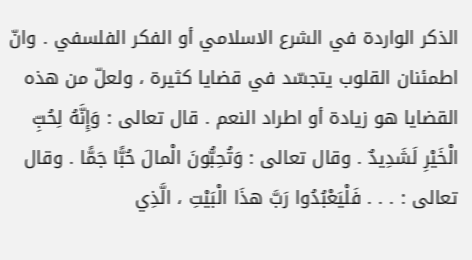الذكر الواردة في الشرع الاسلامي أو الفكر الفلسفي . وانّ اطمئنان القلوب يتجسّد في قضايا كثيرة ، ولعلّ من هذه القضايا هو زيادة أو اطراد النعم . قال تعالى : وَإِنَّهُ لِحُبِّ الْخَيْرِ لَشَدِيدٌ . وقال تعالى : وَتُحِبُّونَ الْمالَ حُبًّا جَمًّا . وقال تعالى : . . . فَلْيَعْبُدُوا رَبَّ هذَا الْبَيْتِ ، الَّذِي